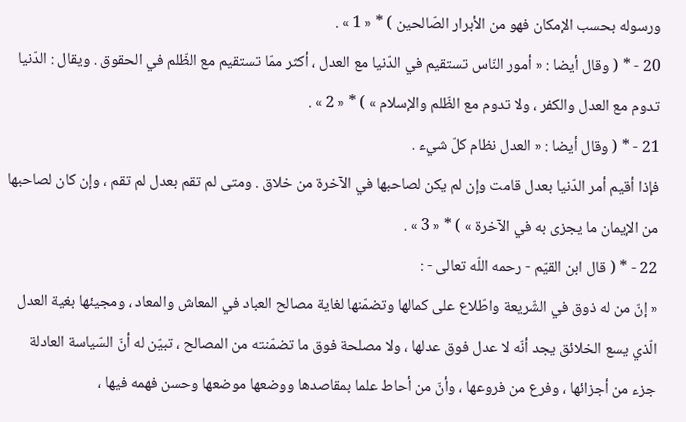ورسوله بحسب الإمكان فهو من الأبرار الصّالحين ) * « 1 » .
20 - * ( وقال أيضا : « أمور النّاس تستقيم في الدّنيا مع العدل ، أكثر ممّا تستقيم مع الظّلم في الحقوق . ويقال : الدّنيا تدوم مع العدل والكفر ، ولا تدوم مع الظّلم والإسلام » ) * « 2 » .
21 - * ( وقال أيضا : « العدل نظام كلّ شيء .
فإذا أقيم أمر الدّنيا بعدل قامت وإن لم يكن لصاحبها في الآخرة من خلاق . ومتى لم تقم بعدل لم تقم ، وإن كان لصاحبها من الإيمان ما يجزى به في الآخرة » ) * « 3 » .
22 - * ( قال ابن القيّم - رحمه اللّه تعالى - :
« إنّ من له ذوق في الشّريعة واطّلاع على كمالها وتضمّنها لغاية مصالح العباد في المعاش والمعاد ، ومجيئها بغية العدل الّذي يسع الخلائق يجد أنّه لا عدل فوق عدلها ، ولا مصلحة فوق ما تضمّنته من المصالح ، تبيّن له أنّ السّياسة العادلة جزء من أجزائها ، وفرع من فروعها ، وأنّ من أحاط علما بمقاصدها ووضعها موضعها وحسن فهمه فيها ،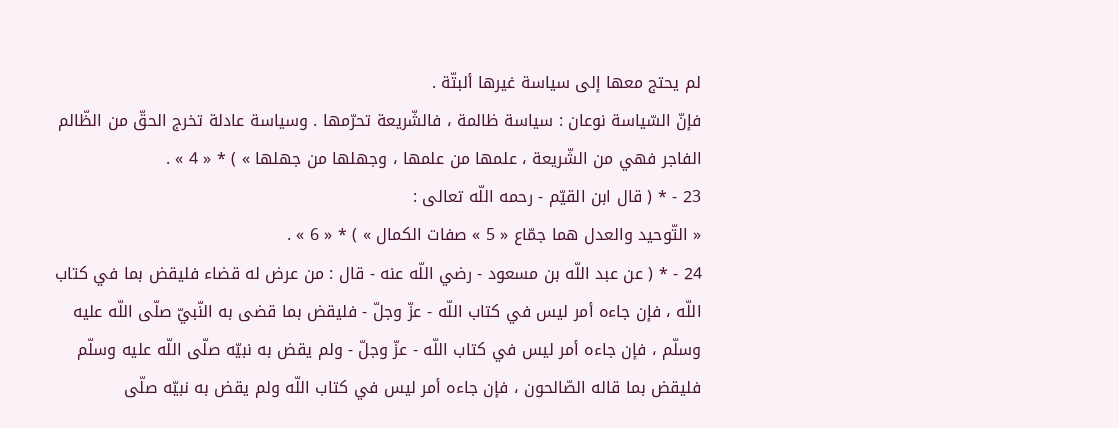لم يحتج معها إلى سياسة غيرها ألبتّة .
فإنّ السّياسة نوعان : سياسة ظالمة ، فالشّريعة تحرّمها . وسياسة عادلة تخرج الحقّ من الظّالم الفاجر فهي من الشّريعة ، علمها من علمها ، وجهلها من جهلها » ) * « 4 » .
23 - * ( قال ابن القيّم - رحمه اللّه تعالى :
« التّوحيد والعدل هما جمّاع « 5 » صفات الكمال » ) * « 6 » .
24 - * ( عن عبد اللّه بن مسعود - رضي اللّه عنه - قال : من عرض له قضاء فليقض بما في كتاب اللّه ، فإن جاءه أمر ليس في كتاب اللّه - عزّ وجلّ - فليقض بما قضى به النّبيّ صلّى اللّه عليه وسلّم ، فإن جاءه أمر ليس في كتاب اللّه - عزّ وجلّ - ولم يقض به نبيّه صلّى اللّه عليه وسلّم فليقض بما قاله الصّالحون ، فإن جاءه أمر ليس في كتاب اللّه ولم يقض به نبيّه صلّى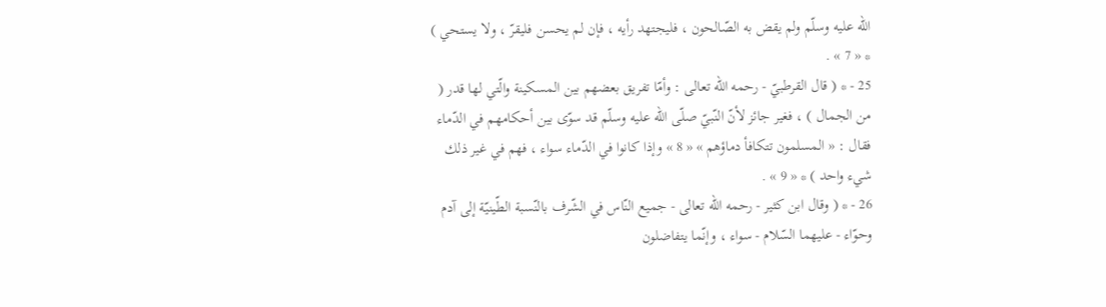اللّه عليه وسلّم ولم يقض به الصّالحون ، فليجتهد رأيه ، فإن لم يحسن فليقرّ ، ولا يستحي ) * « 7 » .
25 - * ( قال القرطبيّ - رحمه اللّه تعالى : وأمّا تفريق بعضهم بين المسكينة والّتي لها قدر ( من الجمال ) ، فغير جائز لأنّ النّبيّ صلّى اللّه عليه وسلّم قد سوّى بين أحكامهم في الدّماء فقال : « المسلمون تتكافأ دماؤهم » « 8 » وإذا كانوا في الدّماء سواء ، فهم في غير ذلك شيء واحد ) * « 9 » .
26 - * ( وقال ابن كثير - رحمه اللّه تعالى - جميع النّاس في الشّرف بالنّسبة الطّينيّة إلى آدم وحوّاء - عليهما السّلام - سواء ، وإنّما يتفاضلون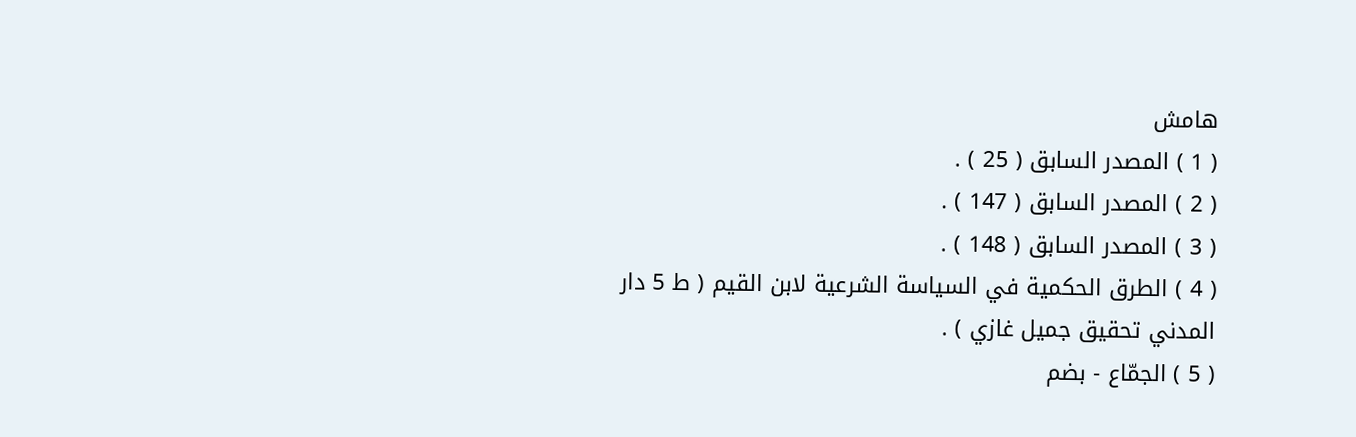هامش
( 1 ) المصدر السابق ( 25 ) .
( 2 ) المصدر السابق ( 147 ) .
( 3 ) المصدر السابق ( 148 ) .
( 4 ) الطرق الحكمية في السياسة الشرعية لابن القيم ( ط 5 دار المدني تحقيق جميل غازي ) .
( 5 ) الجمّاع - بضم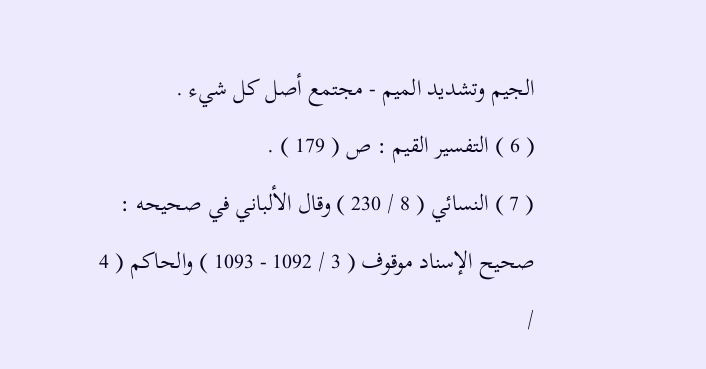الجيم وتشديد الميم - مجتمع أصل كل شيء .
( 6 ) التفسير القيم : ص ( 179 ) .
( 7 ) النسائي ( 8 / 230 ) وقال الألباني في صحيحه : صحيح الإسناد موقوف ( 3 / 1092 - 1093 ) والحاكم ( 4 /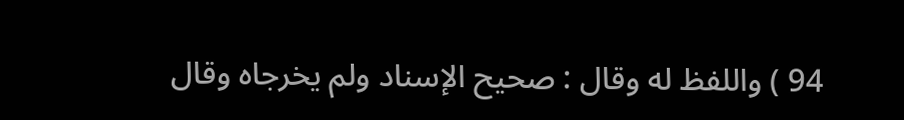94 ) واللفظ له وقال : صحيح الإسناد ولم يخرجاه وقال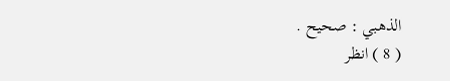الذهبي : صحيح .
( 8 ) انظر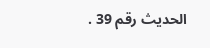الحديث رقم 39 .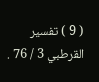( 9 ) تفسير القرطبي 3 / 76 .